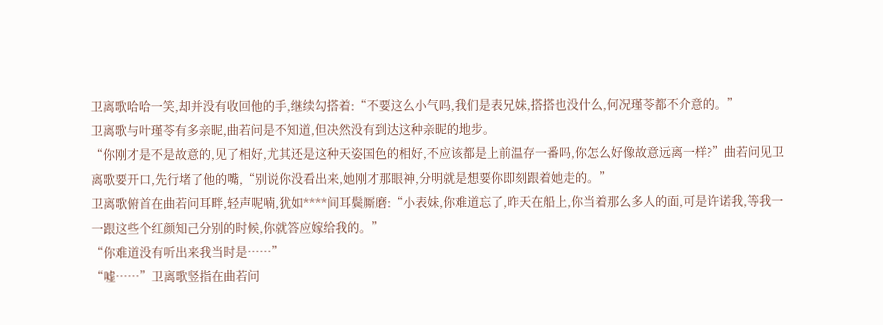卫离歌哈哈一笑,却并没有收回他的手,继续勾搭着:“不要这么小气吗,我们是表兄妹,搭搭也没什么,何况瑾苓都不介意的。”
卫离歌与叶瑾苓有多亲昵,曲若问是不知道,但决然没有到达这种亲昵的地步。
“你刚才是不是故意的,见了相好,尤其还是这种天姿国色的相好,不应该都是上前温存一番吗,你怎么好像故意远离一样?”曲若问见卫离歌要开口,先行堵了他的嘴,“别说你没看出来,她刚才那眼神,分明就是想要你即刻跟着她走的。”
卫离歌俯首在曲若问耳畔,轻声呢喃,犹如****间耳鬓厮磨:“小表妹,你难道忘了,昨天在船上,你当着那么多人的面,可是许诺我,等我一一跟这些个红颜知己分别的时候,你就答应嫁给我的。”
“你难道没有听出来我当时是……”
“嘘……”卫离歌竖指在曲若问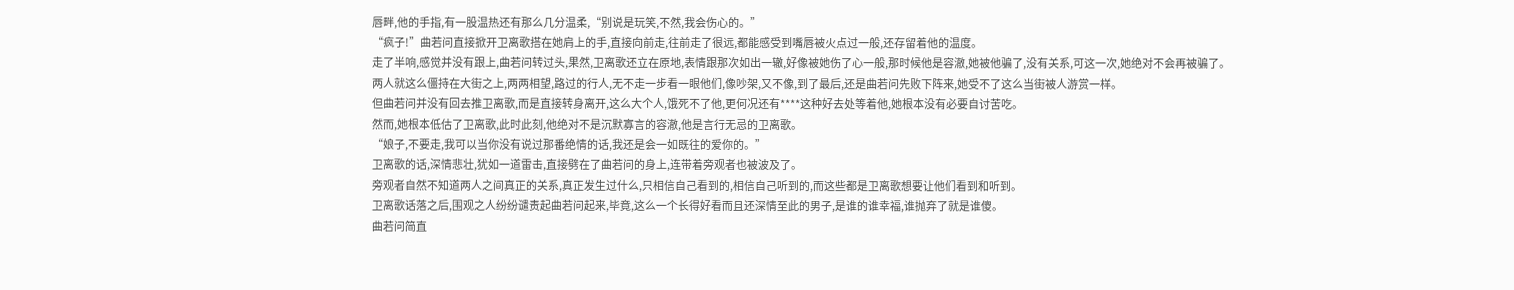唇畔,他的手指,有一股温热还有那么几分温柔,“别说是玩笑,不然,我会伤心的。”
“疯子!”曲若问直接掀开卫离歌搭在她肩上的手,直接向前走,往前走了很远,都能感受到嘴唇被火点过一般,还存留着他的温度。
走了半响,感觉并没有跟上,曲若问转过头,果然,卫离歌还立在原地,表情跟那次如出一辙,好像被她伤了心一般,那时候他是容澈,她被他骗了,没有关系,可这一次,她绝对不会再被骗了。
两人就这么僵持在大街之上,两两相望,路过的行人,无不走一步看一眼他们,像吵架,又不像,到了最后,还是曲若问先败下阵来,她受不了这么当街被人游赏一样。
但曲若问并没有回去推卫离歌,而是直接转身离开,这么大个人,饿死不了他,更何况还有****这种好去处等着他,她根本没有必要自讨苦吃。
然而,她根本低估了卫离歌,此时此刻,他绝对不是沉默寡言的容澈,他是言行无忌的卫离歌。
“娘子,不要走,我可以当你没有说过那番绝情的话,我还是会一如既往的爱你的。”
卫离歌的话,深情悲壮,犹如一道雷击,直接劈在了曲若问的身上,连带着旁观者也被波及了。
旁观者自然不知道两人之间真正的关系,真正发生过什么,只相信自己看到的,相信自己听到的,而这些都是卫离歌想要让他们看到和听到。
卫离歌话落之后,围观之人纷纷谴责起曲若问起来,毕竟,这么一个长得好看而且还深情至此的男子,是谁的谁幸福,谁抛弃了就是谁傻。
曲若问简直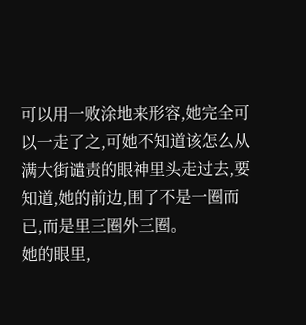可以用一败涂地来形容,她完全可以一走了之,可她不知道该怎么从满大街谴责的眼神里头走过去,要知道,她的前边,围了不是一圈而已,而是里三圈外三圈。
她的眼里,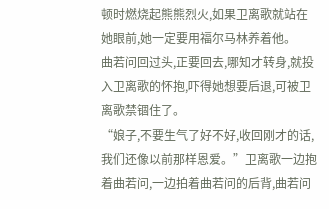顿时燃烧起熊熊烈火,如果卫离歌就站在她眼前,她一定要用福尔马林养着他。
曲若问回过头,正要回去,哪知才转身,就投入卫离歌的怀抱,吓得她想要后退,可被卫离歌禁锢住了。
“娘子,不要生气了好不好,收回刚才的话,我们还像以前那样恩爱。”卫离歌一边抱着曲若问,一边拍着曲若问的后背,曲若问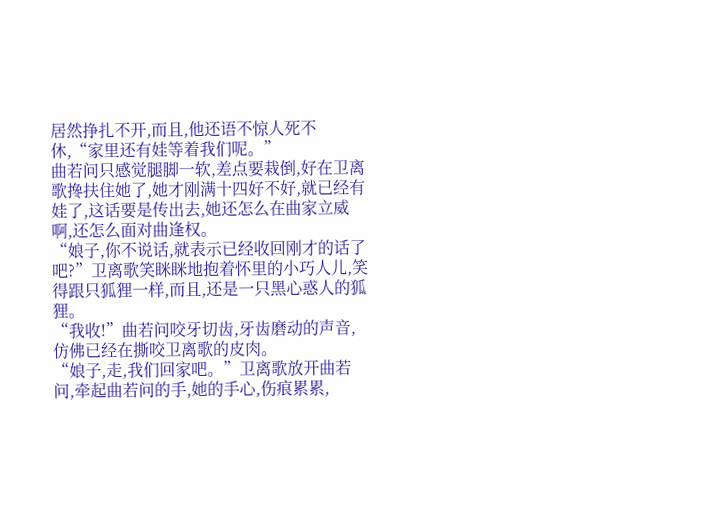居然挣扎不开,而且,他还语不惊人死不休,“家里还有娃等着我们呢。”
曲若问只感觉腿脚一软,差点要栽倒,好在卫离歌搀扶住她了,她才刚满十四好不好,就已经有娃了,这话要是传出去,她还怎么在曲家立威啊,还怎么面对曲逢权。
“娘子,你不说话,就表示已经收回刚才的话了吧?”卫离歌笑眯眯地抱着怀里的小巧人儿,笑得跟只狐狸一样,而且,还是一只黑心惑人的狐狸。
“我收!”曲若问咬牙切齿,牙齿磨动的声音,仿佛已经在撕咬卫离歌的皮肉。
“娘子,走,我们回家吧。”卫离歌放开曲若问,牵起曲若问的手,她的手心,伤痕累累,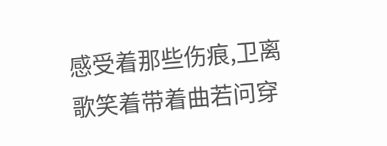感受着那些伤痕,卫离歌笑着带着曲若问穿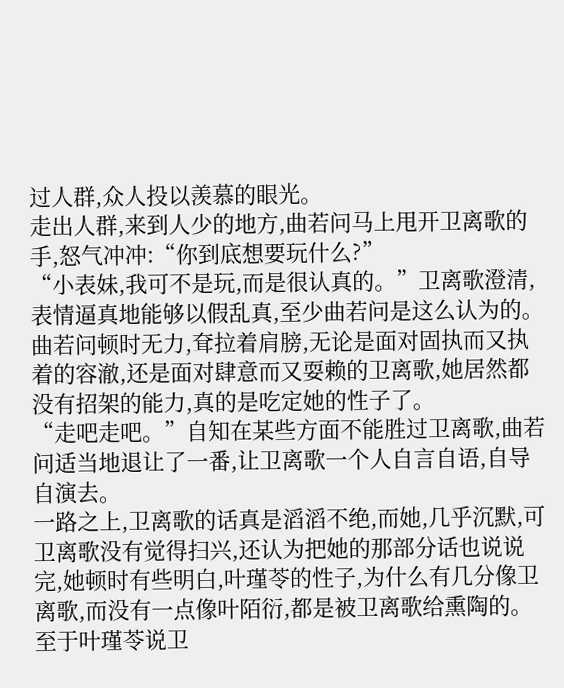过人群,众人投以羡慕的眼光。
走出人群,来到人少的地方,曲若问马上甩开卫离歌的手,怒气冲冲:“你到底想要玩什么?”
“小表妹,我可不是玩,而是很认真的。”卫离歌澄清,表情逼真地能够以假乱真,至少曲若问是这么认为的。
曲若问顿时无力,耷拉着肩膀,无论是面对固执而又执着的容澈,还是面对肆意而又耍赖的卫离歌,她居然都没有招架的能力,真的是吃定她的性子了。
“走吧走吧。”自知在某些方面不能胜过卫离歌,曲若问适当地退让了一番,让卫离歌一个人自言自语,自导自演去。
一路之上,卫离歌的话真是滔滔不绝,而她,几乎沉默,可卫离歌没有觉得扫兴,还认为把她的那部分话也说说完,她顿时有些明白,叶瑾苓的性子,为什么有几分像卫离歌,而没有一点像叶陌衍,都是被卫离歌给熏陶的。至于叶瑾苓说卫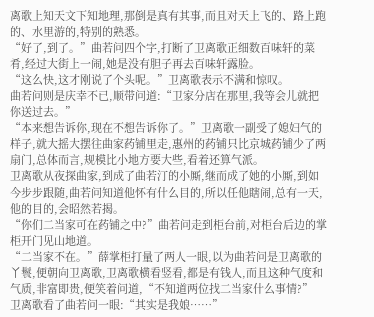离歌上知天文下知地理,那倒是真有其事,而且对天上飞的、路上跑的、水里游的,特别的熟悉。
“好了,到了。”曲若问四个字,打断了卫离歌正细数百味轩的菜肴,经过大街上一闹,她是没有胆子再去百味轩露脸。
“这么快,这才刚说了个头呢。”卫离歌表示不满和惊叹。
曲若问则是庆幸不已,顺带问道:“卫家分店在那里,我等会儿就把你送过去。”
“本来想告诉你,现在不想告诉你了。”卫离歌一副受了媳妇气的样子,就大摇大摆往曲家药铺里走,惠州的药铺只比京城药铺少了两扇门,总体而言,规模比小地方要大些,看着还算气派。
卫离歌从夜探曲家,到成了曲若汀的小厮,继而成了她的小厮,到如今步步跟随,曲若问知道他怀有什么目的,所以任他瞎闹,总有一天,他的目的,会昭然若揭。
“你们二当家可在药铺之中?”曲若问走到柜台前,对柜台后边的掌柜开门见山地道。
“二当家不在。”薛掌柜打量了两人一眼,以为曲若问是卫离歌的丫鬟,便朝向卫离歌,卫离歌横看竖看,都是有钱人,而且这种气度和气质,非富即贵,便笑着问道,“不知道两位找二当家什么事情?”
卫离歌看了曲若问一眼:“其实是我娘……”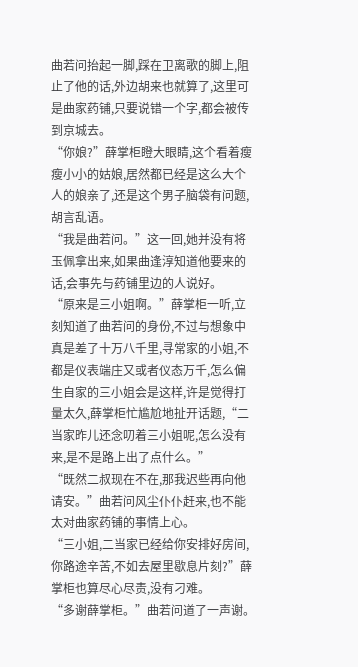曲若问抬起一脚,踩在卫离歌的脚上,阻止了他的话,外边胡来也就算了,这里可是曲家药铺,只要说错一个字,都会被传到京城去。
“你娘?”薛掌柜瞪大眼睛,这个看着瘦瘦小小的姑娘,居然都已经是这么大个人的娘亲了,还是这个男子脑袋有问题,胡言乱语。
“我是曲若问。”这一回,她并没有将玉佩拿出来,如果曲逢淳知道他要来的话,会事先与药铺里边的人说好。
“原来是三小姐啊。”薛掌柜一听,立刻知道了曲若问的身份,不过与想象中真是差了十万八千里,寻常家的小姐,不都是仪表端庄又或者仪态万千,怎么偏生自家的三小姐会是这样,许是觉得打量太久,薛掌柜忙尴尬地扯开话题,“二当家昨儿还念叨着三小姐呢,怎么没有来,是不是路上出了点什么。”
“既然二叔现在不在,那我迟些再向他请安。”曲若问风尘仆仆赶来,也不能太对曲家药铺的事情上心。
“三小姐,二当家已经给你安排好房间,你路途辛苦,不如去屋里歇息片刻?”薛掌柜也算尽心尽责,没有刁难。
“多谢薛掌柜。”曲若问道了一声谢。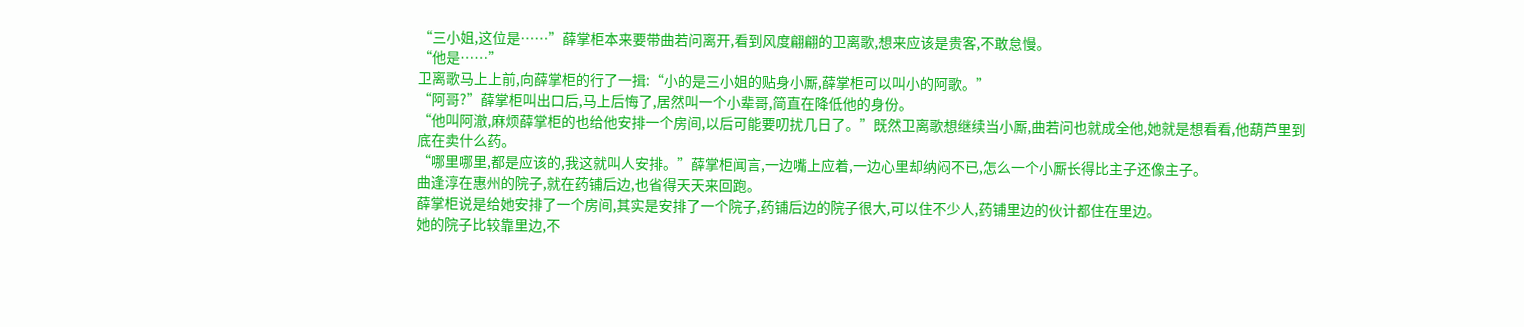“三小姐,这位是……”薛掌柜本来要带曲若问离开,看到风度翩翩的卫离歌,想来应该是贵客,不敢怠慢。
“他是……”
卫离歌马上上前,向薛掌柜的行了一揖:“小的是三小姐的贴身小厮,薛掌柜可以叫小的阿歌。”
“阿哥?”薛掌柜叫出口后,马上后悔了,居然叫一个小辈哥,简直在降低他的身份。
“他叫阿澈,麻烦薛掌柜的也给他安排一个房间,以后可能要叨扰几日了。”既然卫离歌想继续当小厮,曲若问也就成全他,她就是想看看,他葫芦里到底在卖什么药。
“哪里哪里,都是应该的,我这就叫人安排。”薛掌柜闻言,一边嘴上应着,一边心里却纳闷不已,怎么一个小厮长得比主子还像主子。
曲逢淳在惠州的院子,就在药铺后边,也省得天天来回跑。
薛掌柜说是给她安排了一个房间,其实是安排了一个院子,药铺后边的院子很大,可以住不少人,药铺里边的伙计都住在里边。
她的院子比较靠里边,不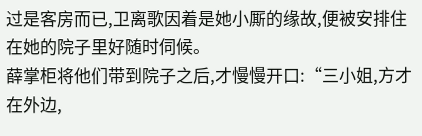过是客房而已,卫离歌因着是她小厮的缘故,便被安排住在她的院子里好随时伺候。
薛掌柜将他们带到院子之后,才慢慢开口:“三小姐,方才在外边,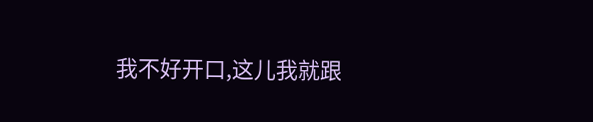我不好开口,这儿我就跟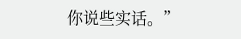你说些实话。”